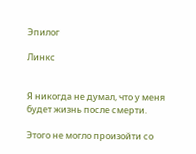Эпилог

Линкс


Я никогда не думал, что у меня будет жизнь после смерти.

Этого не могло произойти со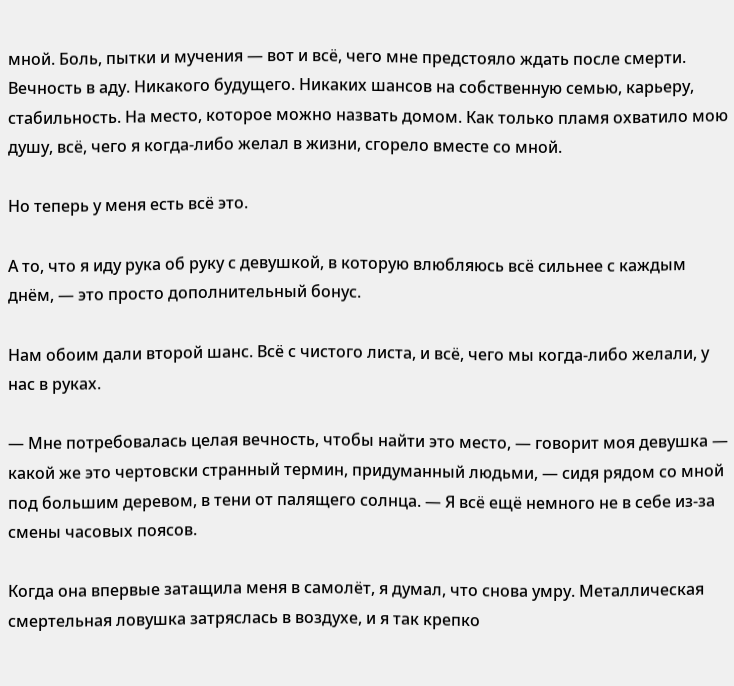мной. Боль, пытки и мучения — вот и всё, чего мне предстояло ждать после смерти. Вечность в аду. Никакого будущего. Никаких шансов на собственную семью, карьеру, стабильность. На место, которое можно назвать домом. Как только пламя охватило мою душу, всё, чего я когда-либо желал в жизни, сгорело вместе со мной.

Но теперь у меня есть всё это.

А то, что я иду рука об руку с девушкой, в которую влюбляюсь всё сильнее с каждым днём, — это просто дополнительный бонус.

Нам обоим дали второй шанс. Всё с чистого листа, и всё, чего мы когда-либо желали, у нас в руках.

— Мне потребовалась целая вечность, чтобы найти это место, — говорит моя девушка — какой же это чертовски странный термин, придуманный людьми, — сидя рядом со мной под большим деревом, в тени от палящего солнца. — Я всё ещё немного не в себе из-за смены часовых поясов.

Когда она впервые затащила меня в самолёт, я думал, что снова умру. Металлическая смертельная ловушка затряслась в воздухе, и я так крепко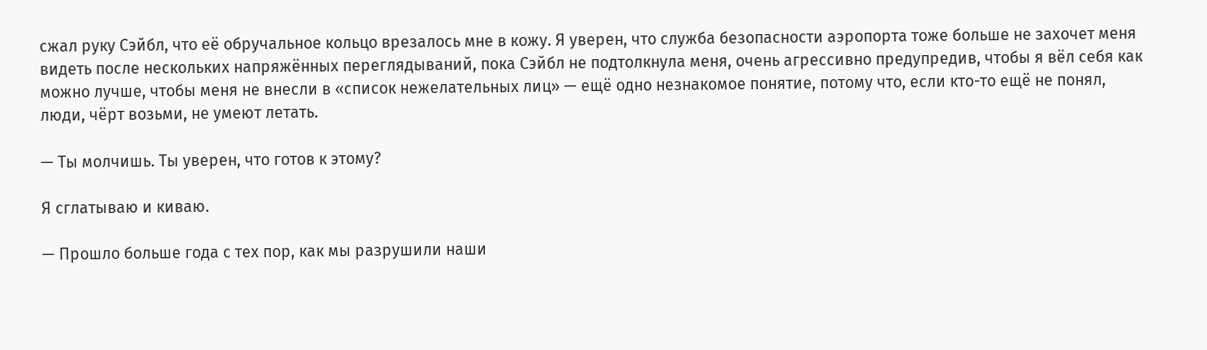сжал руку Сэйбл, что её обручальное кольцо врезалось мне в кожу. Я уверен, что служба безопасности аэропорта тоже больше не захочет меня видеть после нескольких напряжённых переглядываний, пока Сэйбл не подтолкнула меня, очень агрессивно предупредив, чтобы я вёл себя как можно лучше, чтобы меня не внесли в «список нежелательных лиц» — ещё одно незнакомое понятие, потому что, если кто-то ещё не понял, люди, чёрт возьми, не умеют летать.

— Ты молчишь. Ты уверен, что готов к этому?

Я сглатываю и киваю.

— Прошло больше года с тех пор, как мы разрушили наши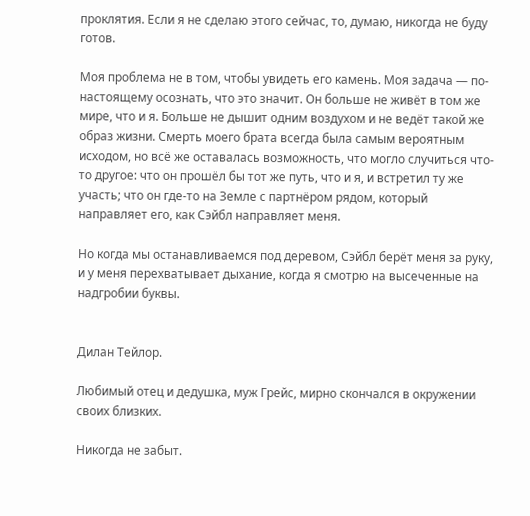проклятия. Если я не сделаю этого сейчас, то, думаю, никогда не буду готов.

Моя проблема не в том, чтобы увидеть его камень. Моя задача — по-настоящему осознать, что это значит. Он больше не живёт в том же мире, что и я. Больше не дышит одним воздухом и не ведёт такой же образ жизни. Смерть моего брата всегда была самым вероятным исходом, но всё же оставалась возможность, что могло случиться что-то другое: что он прошёл бы тот же путь, что и я, и встретил ту же участь; что он где-то на Земле с партнёром рядом, который направляет его, как Сэйбл направляет меня.

Но когда мы останавливаемся под деревом, Сэйбл берёт меня за руку, и у меня перехватывает дыхание, когда я смотрю на высеченные на надгробии буквы.


Дилан Тейлор.

Любимый отец и дедушка, муж Грейс, мирно скончался в окружении своих близких.

Никогда не забыт.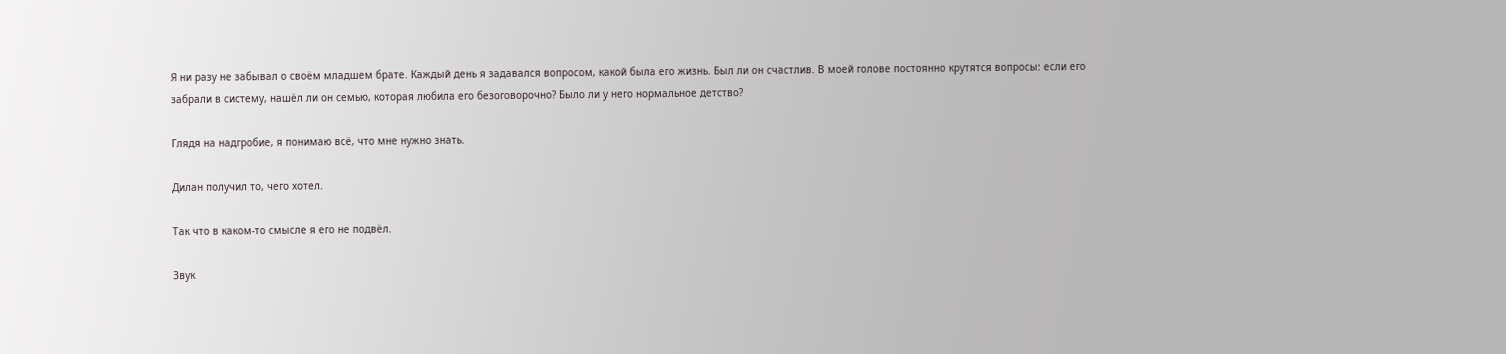Я ни разу не забывал о своём младшем брате. Каждый день я задавался вопросом, какой была его жизнь. Был ли он счастлив. В моей голове постоянно крутятся вопросы: если его забрали в систему, нашёл ли он семью, которая любила его безоговорочно? Было ли у него нормальное детство?

Глядя на надгробие, я понимаю всё, что мне нужно знать.

Дилан получил то, чего хотел.

Так что в каком-то смысле я его не подвёл.

Звук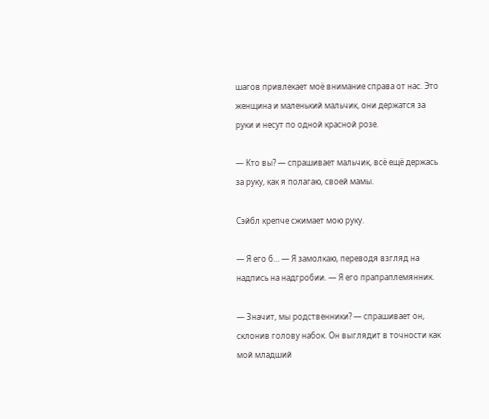шагов привлекает моё внимание справа от нас. Это женщина и маленький мальчик, они держатся за руки и несут по одной красной розе.

— Кто вы? — спрашивает мальчик, всё ещё держась за руку, как я полагаю, своей мамы.

Сэйбл крепче сжимает мою руку.

— Я его б… — Я замолкаю, переводя взгляд на надпись на надгробии. — Я его прапраплемянник.

— Значит, мы родственники? — спрашивает он, склонив голову набок. Он выглядит в точности как мой младший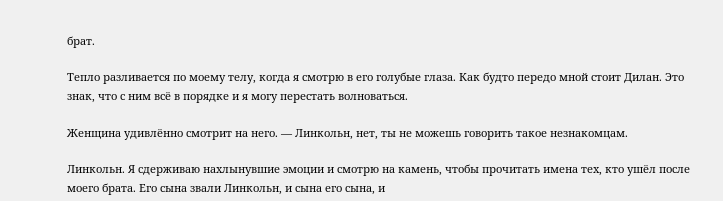брат.

Тепло разливается по моему телу, когда я смотрю в его голубые глаза. Как будто передо мной стоит Дилан. Это знак, что с ним всё в порядке и я могу перестать волноваться.

Женщина удивлённо смотрит на него. — Линкольн, нет, ты не можешь говорить такое незнакомцам.

Линкольн. Я сдерживаю нахлынувшие эмоции и смотрю на камень, чтобы прочитать имена тех, кто ушёл после моего брата. Его сына звали Линкольн, и сына его сына, и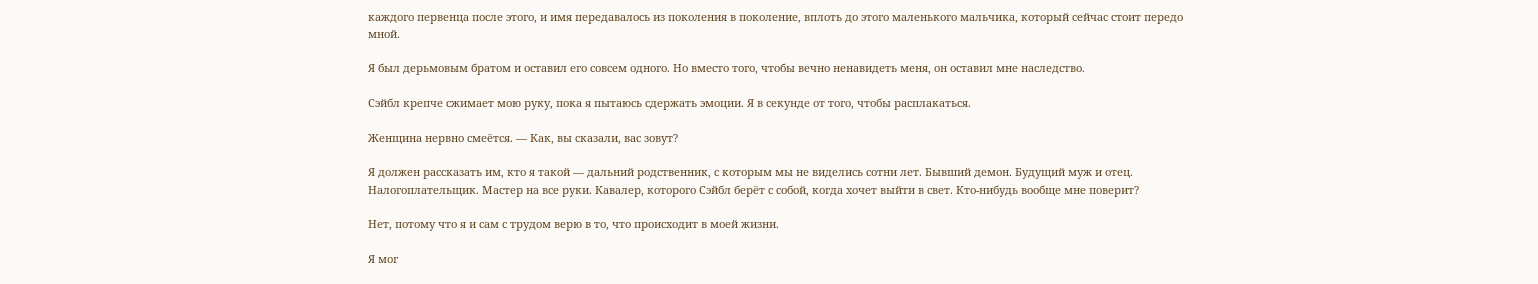каждого первенца после этого, и имя передавалось из поколения в поколение, вплоть до этого маленького мальчика, который сейчас стоит передо мной.

Я был дерьмовым братом и оставил его совсем одного. Но вместо того, чтобы вечно ненавидеть меня, он оставил мне наследство.

Сэйбл крепче сжимает мою руку, пока я пытаюсь сдержать эмоции. Я в секунде от того, чтобы расплакаться.

Женщина нервно смеётся. — Как, вы сказали, вас зовут?

Я должен рассказать им, кто я такой — дальний родственник, с которым мы не виделись сотни лет. Бывший демон. Будущий муж и отец. Налогоплательщик. Мастер на все руки. Кавалер, которого Сэйбл берёт с собой, когда хочет выйти в свет. Кто-нибудь вообще мне поверит?

Нет, потому что я и сам с трудом верю в то, что происходит в моей жизни.

Я мог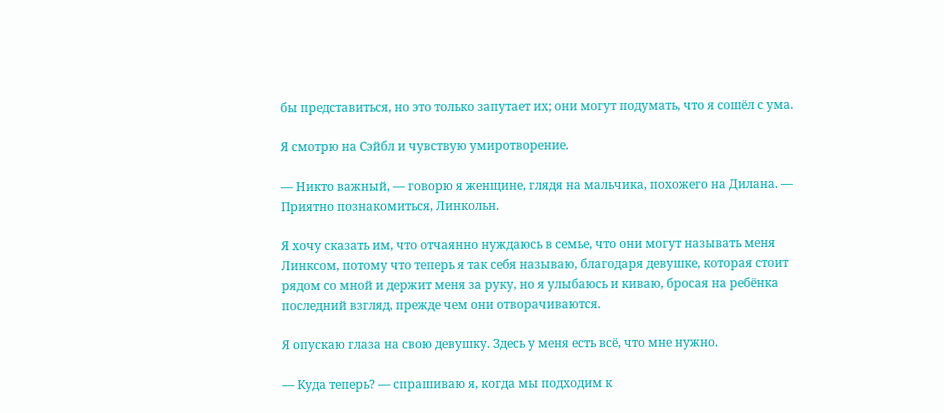бы представиться, но это только запутает их; они могут подумать, что я сошёл с ума.

Я смотрю на Сэйбл и чувствую умиротворение.

— Никто важный, — говорю я женщине, глядя на мальчика, похожего на Дилана. — Приятно познакомиться, Линкольн.

Я хочу сказать им, что отчаянно нуждаюсь в семье, что они могут называть меня Линксом, потому что теперь я так себя называю, благодаря девушке, которая стоит рядом со мной и держит меня за руку, но я улыбаюсь и киваю, бросая на ребёнка последний взгляд, прежде чем они отворачиваются.

Я опускаю глаза на свою девушку. Здесь у меня есть всё, что мне нужно.

— Куда теперь? — спрашиваю я, когда мы подходим к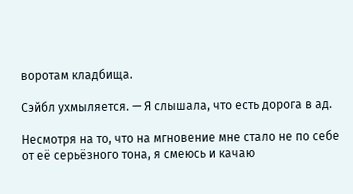воротам кладбища.

Сэйбл ухмыляется. — Я слышала, что есть дорога в ад.

Несмотря на то, что на мгновение мне стало не по себе от её серьёзного тона, я смеюсь и качаю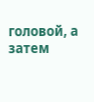головой, а затем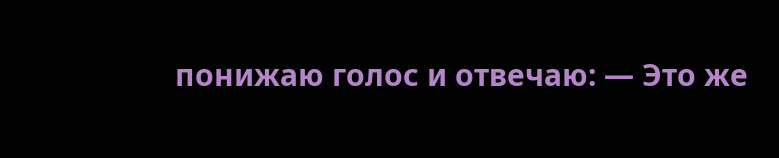понижаю голос и отвечаю: — Это же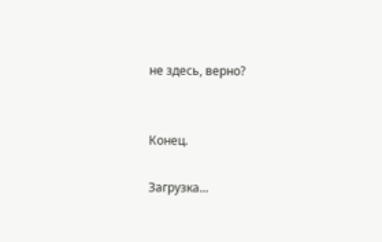не здесь, верно?


Конец.

Загрузка...